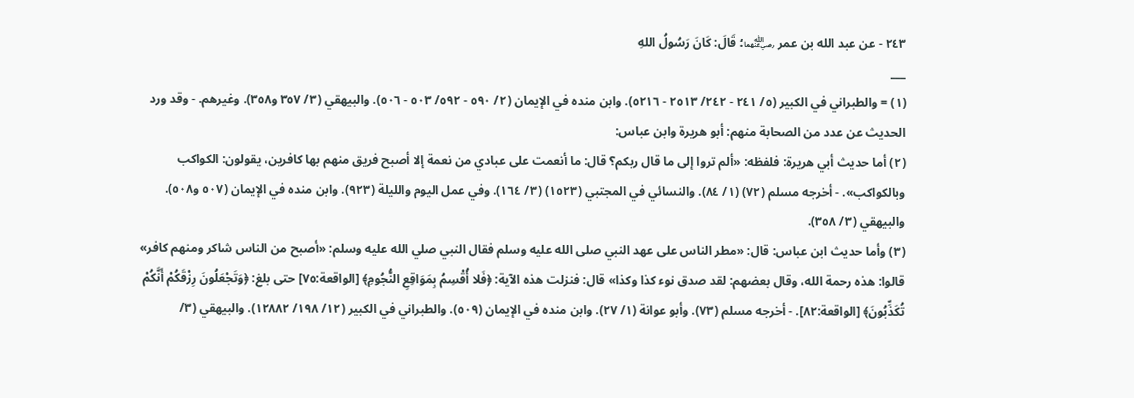٢٤٣ - عن عبد الله بن عمر ﵄؛ قَالَ: كَانَ رَسُولُ اللهِ
___
(١) = والطبراني في الكبير (٥/ ٢٤١ - ٢٤٢/ ٢٥١٣ - ٥٢١٦). وابن منده في الإيمان (٢/ ٥٩٠ - ٥٩٢/ ٥٠٣ - ٥٠٦). والبيهقي (٣/ ٣٥٧ و٣٥٨). وغيرهم. - وقد ورد الحديث عن عدد من الصحابة منهم: أبو هريرة وابن عباس:
(٢) أما حديث أبي هريرة: فلفظه: «ألم تروا إلى ما قال ربكم؟ قال: ما أنعمت على عبادي من نعمة إلا أصبح فريق منهم بها كافرين، يقولون: الكواكب وبالكواكب». - أخرجه مسلم (٧٢) (١/ ٨٤). والنسائي في المجتبي (١٥٢٣) (٣/ ١٦٤). وفي عمل اليوم والليلة (٩٢٣). وابن منده في الإيمان (٥٠٧ و٥٠٨). والبيهقي (٣/ ٣٥٨).
(٣) وأما حديث ابن عباس: قال: «مطر الناس على عهد النبي صلى الله عليه وسلم فقال النبي صلي الله عليه وسلم: «أصبح من الناس شاكر ومنهم كافر» قالوا: هذه رحمة الله، وقال بعضهم: لقد صدق نوء كذا وكذا» قال: فنزلت هذه الآية: ﴿فَلا أُقْسِمُ بِمَوَاقِعِ النُّجُومِ﴾ [الواقعة:٧٥] حتى بلغ: ﴿وَتَجْعَلُونَ رِزْقَكُمْ أَنَّكُمْ تُكَذِّبُونَ﴾ [الواقعة:٨٢]. - أخرجه مسلم (٧٣). وأبو عوانة (١/ ٢٧). وابن منده في الإيمان (٥٠٩). والطبراني في الكبير (١٢/ ١٩٨/ ١٢٨٨٢). والبيهقي (٣/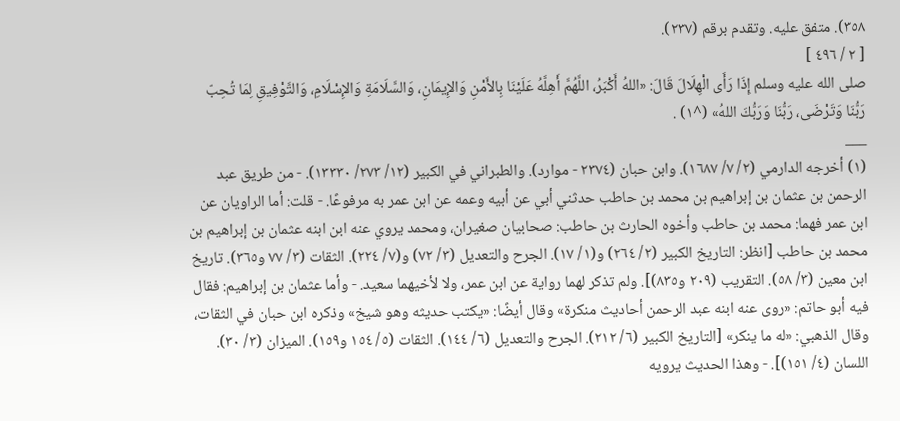٣٥٨). متفق عليه. وتقدم برقم (٢٣٧).
[ ٢ / ٤٩٦ ]
صلى الله عليه وسلم إِذَا رَأَى الْهِلَالَ قَالَ: «اللهُ أَكْبَرُ، اللَّهُمَّ أَهِلَّهُ عَلَيْنَا بِالأَمْنِ وَالإِيمَانِ، وَالسَّلَامَةِ وَالإِسْلَامِ، وَالتَّوْفِيقِ لِمَا تُحِبّ رَبُّنَا وَتَرْضَى، رَبُّنَا وَرَبُّكَ اللهُ» (^١) .
___
(١) أخرجه الدارمي (٢/ ٧/ ١٦٨٧). وابن حبان (٢٣٧٤ - موارد). والطبراني في الكبير (١٢/ ٢٧٣/ ١٣٣٣٠). - من طريق عبد الرحمن بن عثمان بن إبراهيم بن محمد بن حاطب حدثني أبي عن أبيه وعمه عن ابن عمر به مرفوعًا. - قلت: أما الراويان عن ابن عمر فهما: محمد بن حاطب وأخوه الحارث بن حاطب: صحابيان صغيران، ومحمد يروي عنه ابن ابنه عثمان بن إبراهيم بن محمد بن حاطب [انظر: التاريخ الكبير (٢/ ٢٦٤) و(١/ ١٧). الجرح والتعديل (٣/ ٧٢) و(٧/ ٢٢٤). الثقات (٣/ ٧٧ و٣٦٥). تاريخ ابن معين (٣/ ٥٨). التقريب (٢٠٩ و٨٣٥)]. ولم تذكر لهما رواية عن ابن عمر، ولا لأخيهما سعيد. - وأما عثمان بن إبراهيم: فقال فيه أبو حاتم: «روى عنه ابنه عبد الرحمن أحاديث منكرة» وقال أيضًا: «يكتب حديثه وهو شيخ» وذكره ابن حبان في الثقات، وقال الذهبي: «له ما ينكر» [التاريخ الكبير (٦/ ٢١٢). الجرح والتعديل (٦/ ١٤٤). الثقات (٥/ ١٥٤ و١٥٩). الميزان (٣/ ٣٠). اللسان (٤/ ١٥١)]. - وهذا الحديث يرويه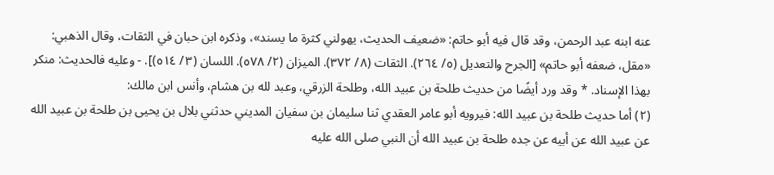عنه ابنه عبد الرحمن، وقد قال فيه أبو حاتم: «ضعيف الحديث، يهولني كثرة ما يسند»، وذكره ابن حبان في الثقات، وقال الذهبي: «مقل، ضعفه أبو حاتم» [الجرح والتعديل (٥/ ٢٦٤). الثقات (٨/ ٣٧٢). الميزان (٢/ ٥٧٨). اللسان (٣/ ٥١٤)]. - وعليه فالحديث: منكر بهذا الإسناد. * وقد ورد أيضًا من حديث طلحة بن عبيد الله، وطلحة الزرقي، وعبد لله بن هشام، وأنس ابن مالك:
(٢) أما حديث طلحة بن عبيد الله: فيرويه أبو عامر العقدي ثنا سليمان بن سفيان المديني حدثني بلال بن يحيى بن طلحة بن عبيد الله عن عبيد الله عن أبيه عن جده طلحة بن عبيد الله أن النبي صلى الله عليه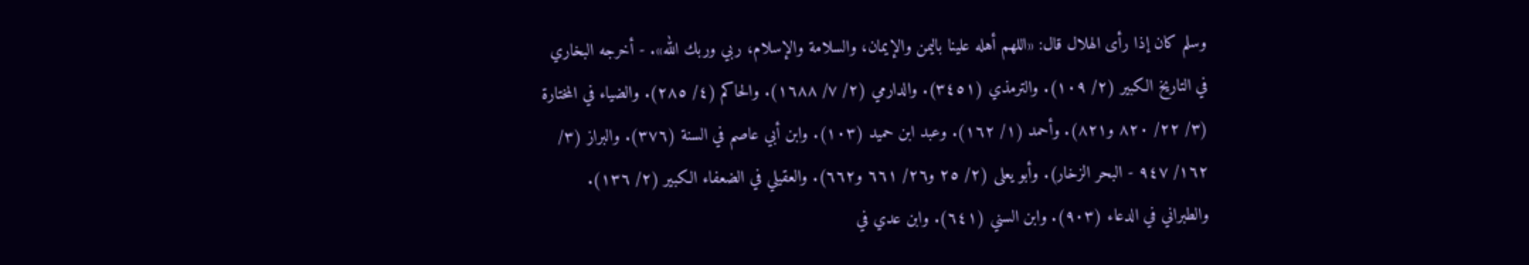وسلم كان إذا رأى الهلال قال: «اللهم أهله علينا باليمن والإيمان، والسلامة والإسلام، ربي وربك الله». - أخرجه البخاري في التاريخ الكبير (٢/ ١٠٩). والترمذي (٣٤٥١). والدارمي (٢/ ٧/ ١٦٨٨). والحاكم (٤/ ٢٨٥). والضياء في المختارة (٣/ ٢٢/ ٨٢٠ و٨٢١). وأحمد (١/ ١٦٢). وعبد ابن حميد (١٠٣). وابن أبي عاصم في السنة (٣٧٦). والبراز (٣/ ١٦٢/ ٩٤٧ - البحر الزخار). وأبو يعلى (٢/ ٢٥ و٢٦/ ٦٦١ و٦٦٢). والعقيلي في الضعفاء الكبير (٢/ ١٣٦). والطبراني في الدعاء (٩٠٣). وابن السني (٦٤١). وابن عدي في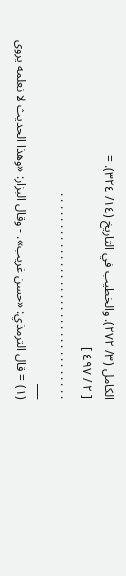الكامل (٣/ ٢٧٢). والخطيب في التاريخ (١٤/ ٣٢٤). =
[ ٢ / ٤٩٧ ]
. . . . . . . . . . . . . . . . . . . . . . . . . . . . . . . . .
___
(١) = قال الترمذي: «حسن غريب». - وقال البزار: «وهذا الحديث لا نعلمه يروى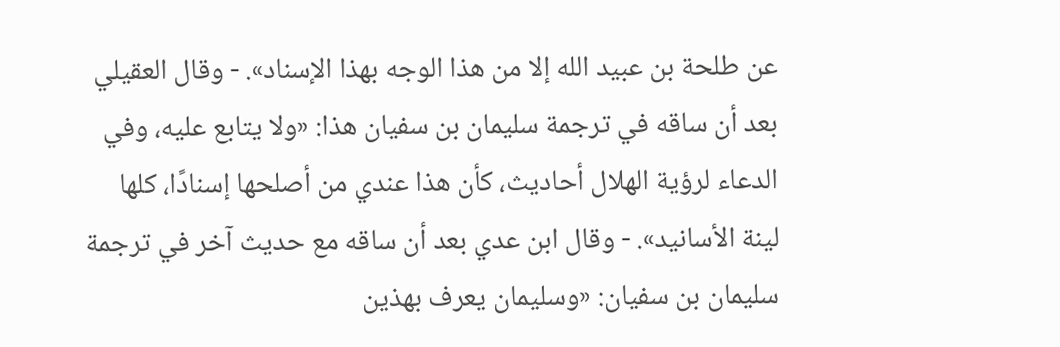عن طلحة بن عبيد الله إلا من هذا الوجه بهذا الإسناد». - وقال العقيلي بعد أن ساقه في ترجمة سليمان بن سفيان هذا: «ولا يتابع عليه، وفي الدعاء لرؤية الهلال أحاديث، كأن هذا عندي من أصلحها إسنادًا، كلها لينة الأسانيد». - وقال ابن عدي بعد أن ساقه مع حديث آخر في ترجمة سليمان بن سفيان: «وسليمان يعرف بهذين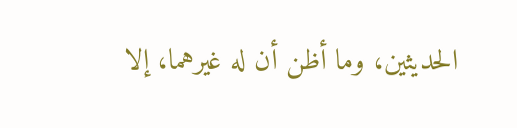الحديثين، وما أظن أن له غيرهما، إلا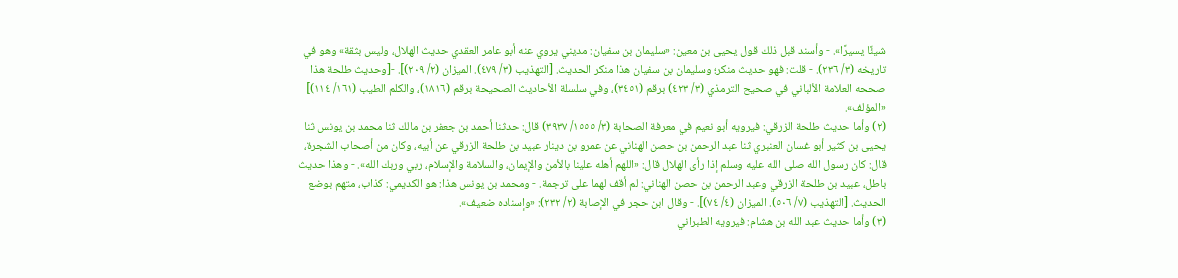شيئًا يسيرًا». - وأسند قبل ذلك قول يحيى بن معين: «سليمان بن سفيان: مديني يروي عنه أبو عامر العقدي حديث الهلال، وليس بثقة» وهو في تاريخه (٣/ ٢٣٦). - قلت: فهو حديث منكر؛ وسليمان بن سفيان هذا منكر الحديث. [التهذيب (٣/ ٤٧٩). الميزان (٢/ ٢٠٩)]. -[وحديث طلحة هذا صححه العلامة الألباني في صحيح الترمذي (٣/ ٤٢٣) برقم (٣٤٥١)، وفي سلسلة الأحاديث الصحيحة برقم (١٨١٦)، والكلم الطيب (١٦١/ ١١٤)] «المؤلف».
(٢) وأما حديث طلحة الزرقي: فيرويه أبو نعيم في معرفة الصحابة (٣/ ١٥٥٥/ ٣٩٣٧) قال: حدثنا أحمد بن جعفر بن مالك ثنا محمد بن يونس ثنا يحيى بن كثير أبو غسان العنبري ثنا عبد الرحمن بن حصن الهناني عن عمرو بن دينار عبيد بن طلحة الزرقي عن أبيه، وكان من أصحاب الشجرة، قال: كان رسول الله صلى الله عليه وسلم إذا رأى الهلال قال: «اللهم أهله علينا بالأمن والإيمان، والسلامة والإسلام، ربي وربك الله». - وهذا حديث باطل، عبيد بن طلحة الزرقي وعبد الرحمن بن حصن الهناني: لم أقف لهما على ترجمة. - ومحمد بن يونس هذا: هو الكديمي: كذاب، متهم بوضع الحديث. [التهذيب (٧/ ٥٠٦). الميزان (٤/ ٧٤)]. - وقال ابن حجر في الإصابة (٢/ ٢٣٢): «وإسناده ضعيف».
(٣) وأما حديث عبد الله بن هشام: فيرويه الطبراني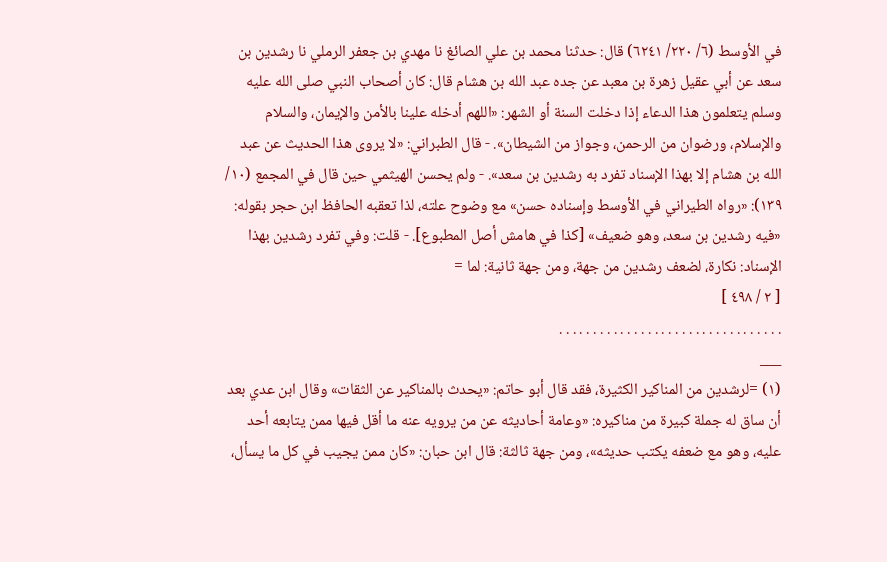في الأوسط (٦/ ٢٢٠/ ٦٢٤١) قال: حدثنا محمد بن علي الصائغ نا مهدي بن جعفر الرملي نا رشدين بن سعد عن أبي عقيل زهرة بن معبد عن جده عبد الله بن هشام قال: كان أصحاب النبي صلى الله عليه وسلم يتعلمون هذا الدعاء إذا دخلت السنة أو الشهر: «اللهم أدخله علينا بالأمن والإيمان، والسلام والإسلام، ورضوان من الرحمن، وجواز من الشيطان». - قال الطبراني: «لا يروى هذا الحديث عن عبد الله بن هشام إلا بهذا الإسناد تفرد به رشدين بن سعد». - ولم يحسن الهيثمي حين قال في المجمع (١٠/ ١٣٩): «رواه الطيراني في الأوسط وإسناده حسن» مع وضوح علته، لذا تعقبه الحافظ ابن حجر بقوله: «فيه رشدين بن سعد، وهو ضعيف» [كذا في هامش أصل المطبوع]. - قلت: وفي تفرد رشدين بهذا الإسناد: نكارة، لضعف رشدين من جهة، ومن جهة ثانية: لما =
[ ٢ / ٤٩٨ ]
. . . . . . . . . . . . . . . . . . . . . . . . . . . . . . . . .
___
(١) =لرشدين من المناكير الكثيرة، فقد قال أبو حاتم: «يحدث بالمناكير عن الثقات» وقال ابن عدي بعد أن ساق له جملة كبيرة من مناكيره: «وعامة أحاديثه عن من يرويه عنه ما أقل فيها ممن يتابعه أحد عليه، وهو مع ضعفه يكتب حديثه»، ومن جهة ثالثة: قال ابن حبان: «كان ممن يجيب في كل ما يسأل،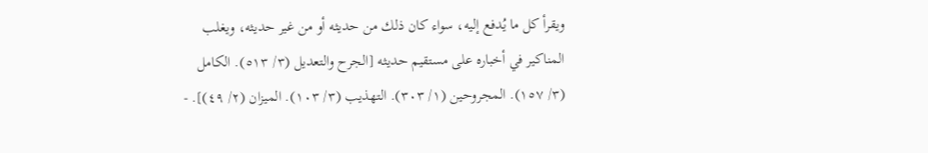ويقرأ كل ما يُدفع إليه، سواء كان ذلك من حديثه أو من غير حديثه، ويغلب المناكير في أخباره على مستقيم حديثه [الجرح والتعديل (٣/ ٥١٣). الكامل (٣/ ١٥٧). المجروحين (١/ ٣٠٣). التهذيب (٣/ ١٠٣). الميزان (٢/ ٤٩)]. -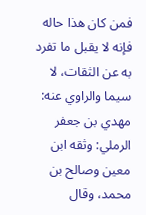فمن كان هذا حاله فإنه لا يقبل ما تفرد به عن الثقات، لا سيما والراوي عنه: مهدي بن جعفر الرملي: وثقه ابن معين وصالح بن محمد، وقال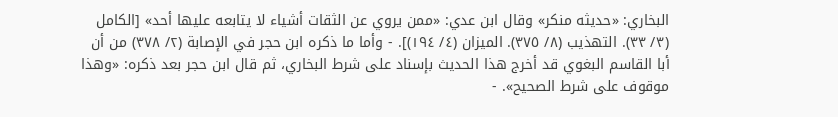البخاري: «حديثه منكر» وقال ابن عدي: «ممن يروي عن الثقات أشياء لا يتابعه عليها أحد» [الكامل (٣/ ٣٣). التهذيب (٨/ ٣٧٥). الميزان (٤/ ١٩٤)]. - وأما ما ذكره ابن حجر في الإصابة (٢/ ٣٧٨) من أن أبا القاسم البغوي قد أخرج هذا الحديث بإسناد على شرط البخاري، ثم قال ابن حجر بعد ذكره: «وهذا موقوف على شرط الصحيح». -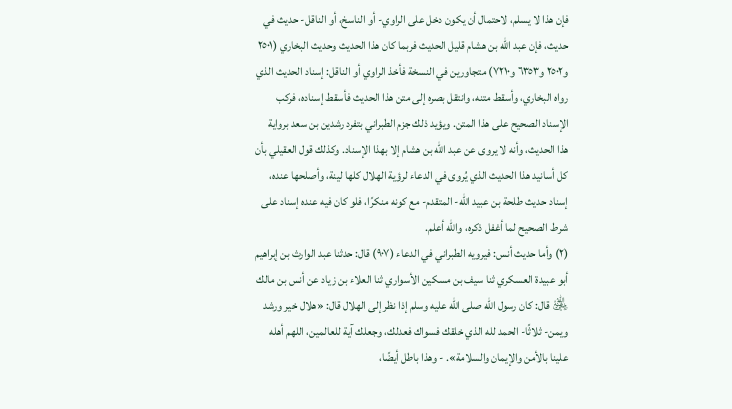فإن هذا لا يسلم، لاحتمال أن يكون دخل على الراوي- أو الناسخ، أو الناقل- حديث في حديث، فإن عبد الله بن هشام قليل الحديث فربما كان هذا الحديث وحديث البخاري (٢٥٠١ و٢٥٠٢ و٦٣٥٣ و٧٢١٠) متجاورين في النسخة فأخذ الراوي أو الناقل: إسناد الحديث الذي رواه البخاري، وأسقط متنه، وانتقل بصره إلى متن هذا الحديث فأسقط إسناده، فركب الإسناد الصحيح على هذا المتن. ويؤيد ذلك جزم الطبراني بتفرد رشدين بن سعد برواية هذا الحديث، وأنه لا يروى عن عبد الله بن هشام إلا بهذا الإسناد. وكذلك قول العقيلي بأن كل أسانيد هذا الحديث الذي يُروى في الدعاء لرؤية الهلال كلها لينة، وأصلحها عنده، إسناد حديث طلحة بن عبيد الله- المتقدم- مع كونه منكرًا، فلو كان فيه عنده إسناد على شرط الصحيح لما أغفل ذكره، والله أعلم.
(٢) وأما حديث أنس: فيرويه الطبراني في الدعاء (٩٠٧) قال: حدثنا عبد الوارث بن إبراهيم أبو عبيدة العسكري ثنا سيف بن مسكين الأسواري ثنا العلاء بن زياد عن أنس بن مالك ﵁ قال: كان رسول الله صلى الله عليه وسلم إذا نظر إلى الهلال قال: «هلال خير ورشد ويمن- ثلاثًا- الحمد لله الذي خلقك فسواك فعدلك، وجعلك آية للعالمين، اللهم أهله علينا بالأمن والإيمان والسلامة». - وهذا باطل أيضًا،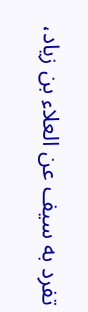تفرد به سيف عن العلاء بن زياد،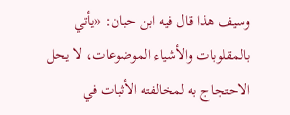وسيف هذا قال فيه ابن حبان: «يأتي بالمقلوبات والأشياء الموضوعات، لا يحل الاحتجاج به لمخالفته الأثبات في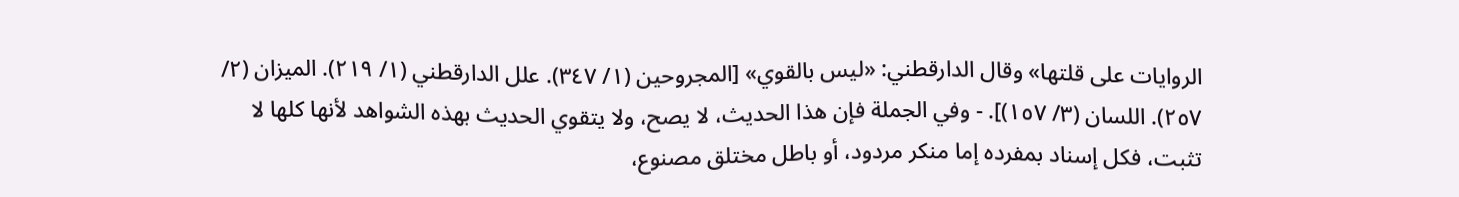الروايات على قلتها» وقال الدارقطني: «ليس بالقوي» [المجروحين (١/ ٣٤٧). علل الدارقطني (١/ ٢١٩). الميزان (٢/ ٢٥٧). اللسان (٣/ ١٥٧)]. - وفي الجملة فإن هذا الحديث، لا يصح، ولا يتقوي الحديث بهذه الشواهد لأنها كلها لا تثبت، فكل إسناد بمفرده إما منكر مردود، أو باطل مختلق مصنوع،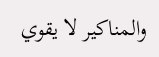والمناكير لا يقوي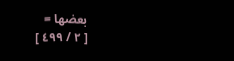بعضها =
[ ٢ / ٤٩٩ ]